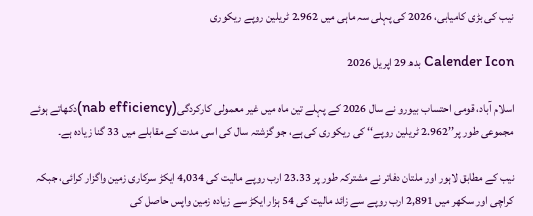نیب کی بڑی کامیابی، 2026 کی پہلی سہ ماہی میں 2.962 ٹریلین روپے ریکوری

Calender Icon بدھ 29 اپریل 2026

اسلام آباد، قومی احتساب بیورو نے سال 2026 کے پہلے تین ماہ میں غیر معمولی کارکردگی(nab efficiency)دکھاتے ہوئے مجموعی طور پر’’2.962 ٹریلین روپے‘‘ کی ریکوری کی ہے، جو گزشتہ سال کی اسی مدت کے مقابلے میں 33 گنا زیادہ ہے۔

نیب کے مطابق لاہور اور ملتان دفاتر نے مشترکہ طور پر 23.33 ارب روپے مالیت کی 4,034 ایکڑ سرکاری زمین واگزار کرائی، جبکہ کراچی اور سکھر میں 2,891 ارب روپے سے زائد مالیت کی 54 ہزار ایکڑ سے زیادہ زمین واپس حاصل کی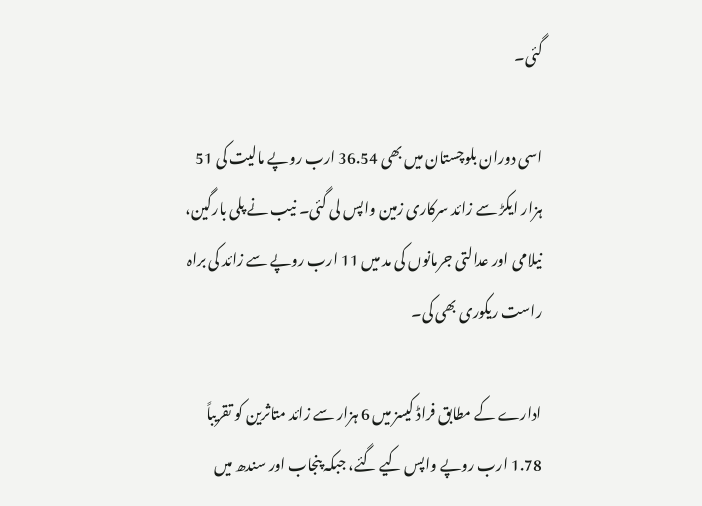گئی۔

اسی دوران بلوچستان میں بھی 36.54 ارب روپے مالیت کی 51 ہزار ایکڑ سے زائد سرکاری زمین واپس لی گئی۔ نیب نے پلی بارگین، نیلامی اور عدالتی جرمانوں کی مد میں 11 ارب روپے سے زائد کی براہ راست ریکوری بھی کی۔

ادارے کے مطابق فراڈ کیسز میں 6 ہزار سے زائد متاثرین کو تقریباً 1.78 ارب روپے واپس کیے گئے، جبکہ پنجاب اور سندھ میں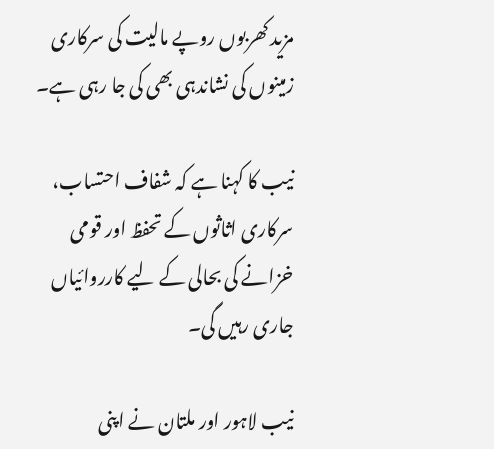مزید کھربوں روپے مالیت کی سرکاری زمینوں کی نشاندہی بھی کی جا رہی ہے۔

نیب کا کہنا ہے کہ شفاف احتساب، سرکاری اثاثوں کے تحفظ اور قومی خزانے کی بحالی کے لیے کارروائیاں جاری رہیں گی۔

نیب لاہور اور ملتان نے اپنی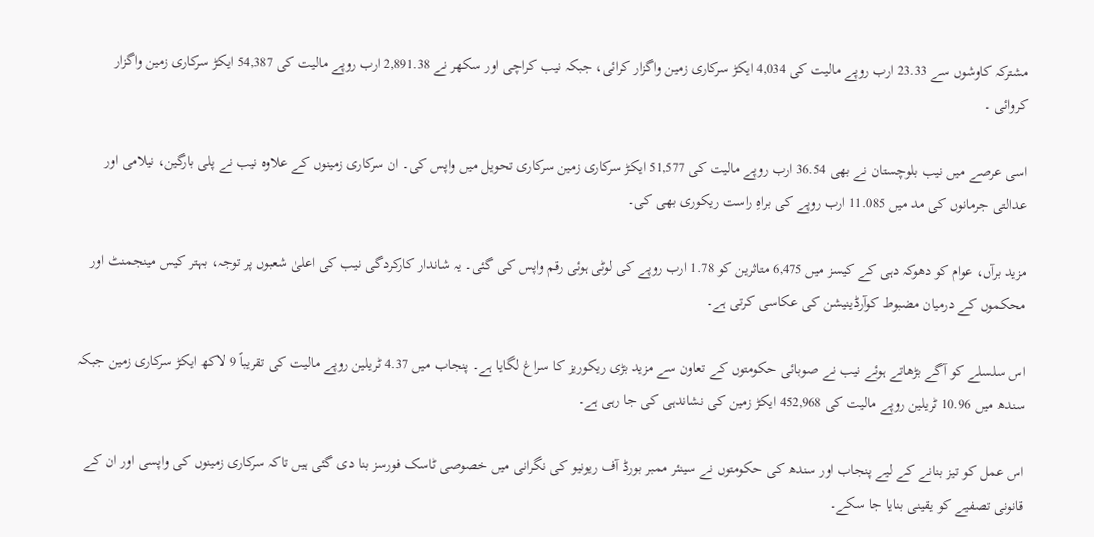مشترکہ کاوشوں سے 23.33 ارب روپے مالیت کی 4,034 ایکڑ سرکاری زمین واگزار کرائی، جبکہ نیب کراچی اور سکھر نے 2,891.38 ارب روپے مالیت کی 54,387 ایکڑ سرکاری زمین واگزار کروائی ۔

اسی عرصے میں نیب بلوچستان نے بھی 36.54 ارب روپے مالیت کی 51,577 ایکڑ سرکاری زمین سرکاری تحویل میں واپس کی۔ ان سرکاری زمینوں کے علاوہ نیب نے پلی بارگین، نیلامی اور عدالتی جرمانوں کی مد میں 11.085 ارب روپے کی براہِ راست ریکوری بھی کی۔

مزید برآں، عوام کو دھوکہ دہی کے کیسز میں 6,475 متاثرین کو 1.78 ارب روپے کی لوٹی ہوئی رقم واپس کی گئی۔ یہ شاندار کارکردگی نیب کی اعلیٰ شعبوں پر توجہ، بہتر کیس مینجمنٹ اور محکموں کے درمیان مضبوط کوآرڈینیشن کی عکاسی کرتی ہے۔

اس سلسلے کو آگے بڑھاتے ہوئے نیب نے صوبائی حکومتوں کے تعاون سے مزید بڑی ریکوریز کا سراغ لگایا ہے۔ پنجاب میں 4.37 ٹریلین روپے مالیت کی تقریباً 9 لاکھ ایکڑ سرکاری زمین جبکہ سندھ میں 10.96 ٹریلین روپے مالیت کی 452,968 ایکڑ زمین کی نشاندہی کی جا رہی ہے۔

اس عمل کو تیز بنانے کے لیے پنجاب اور سندھ کی حکومتوں نے سینئر ممبر بورڈ آف ریونیو کی نگرانی میں خصوصی ٹاسک فورسز بنا دی گئی ہیں تاکہ سرکاری زمینوں کی واپسی اور ان کے قانونی تصفیے کو یقینی بنایا جا سکے۔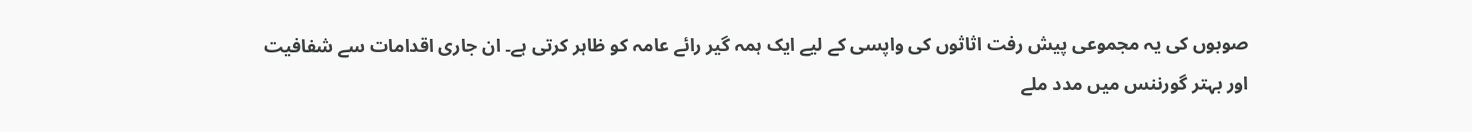صوبوں کی یہ مجموعی پیش رفت اثاثوں کی واپسی کے لیے ایک ہمہ گیر رائے عامہ کو ظاہر کرتی ہے۔ ان جاری اقدامات سے شفافیت اور بہتر گورننس میں مدد ملے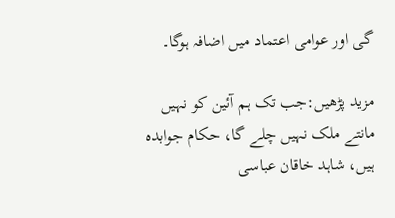گی اور عوامی اعتماد میں اضافہ ہوگا۔

مزید پڑھیں:جب تک ہم آئین کو نہیں مانتے ملک نہیں چلے گا، حکام جوابدہ ہیں، شاہد خاقان عباسی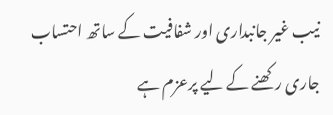نیب غیر جانبداری اور شفافیت کے ساتھ احتساب جاری رکھنے کے لیے پرعزم ہے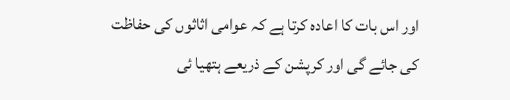اور اس بات کا اعادہ کرتا ہے کہ عوامی اثاثوں کی حفاظت کی جائے گی اور کرپشن کے ذریعے ہتھیا ئی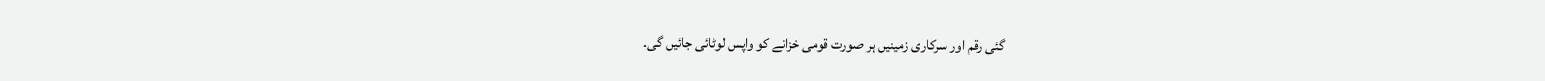گئی رقم اور سرکاری زمینیں ہر صورت قومی خزانے کو واپس لوٹائی جائیں گی۔